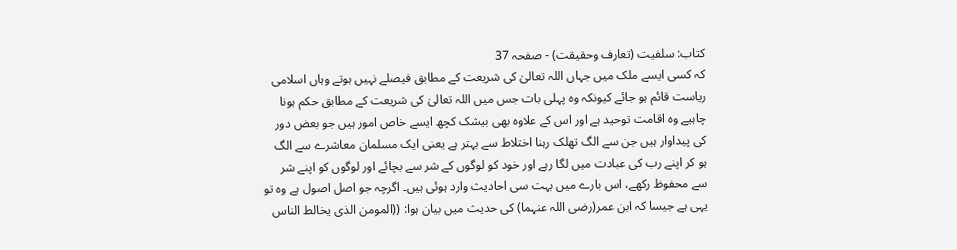کتاب: سلفیت (تعارف وحقیقت) - صفحہ 37
کہ کسی ایسے ملک میں جہاں اللہ تعالیٰ کی شریعت کے مطابق فیصلے نہیں ہوتے وہاں اسلامی ریاست قائم ہو جائے کیونکہ وہ پہلی بات جس میں اللہ تعالیٰ کی شریعت کے مطابق حکم ہونا چاہیے وہ اقامت توحید ہے اور اس کے علاوہ بھی بیشک کچھ ایسے خاص امور ہیں جو بعض دور کی پیداوار ہیں جن سے الگ تھلک رہنا اختلاط سے بہتر ہے یعنی ایک مسلمان معاشرے سے الگ ہو کر اپنے رب کی عبادت میں لگا رہے اور خود کو لوگوں کے شر سے بچائے اور لوگوں کو اپنے شر سے محفوظ رکھے، اس بارے میں بہت سی احادیث وارد ہوئی ہیں۔ اگرچہ جو اصل اصول ہے وہ تو یہی ہے جیسا کہ ابن عمر(رضی اللہ عنہما) کی حدیث میں بیان ہوا: ((المومن الذی یخالط الناس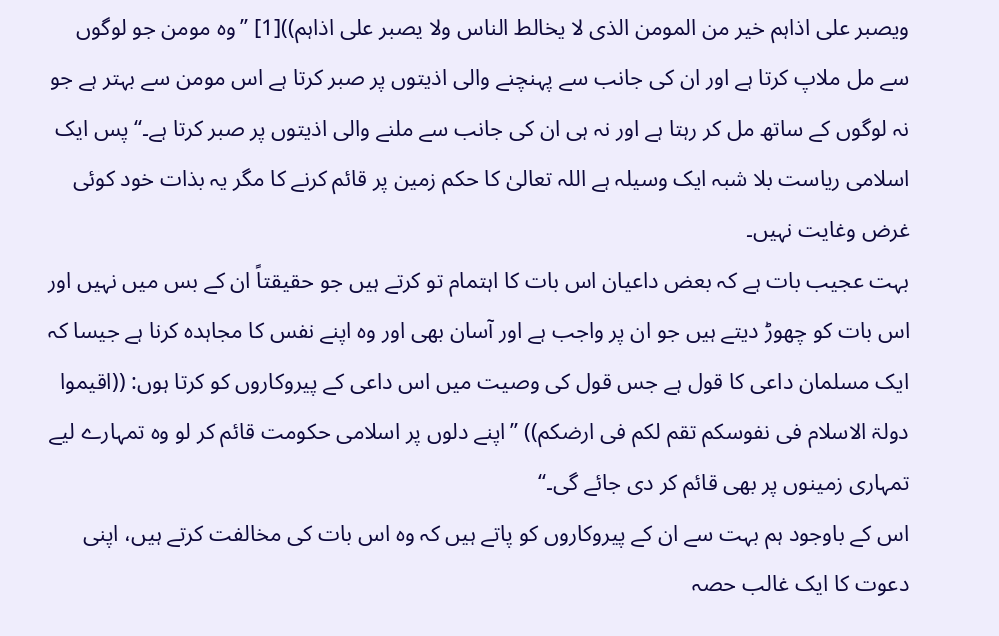ویصبر علی اذاہم خیر من المومن الذی لا یخالط الناس ولا یصبر علی اذاہم))[1] ’’وہ مومن جو لوگوں سے مل ملاپ کرتا ہے اور ان کی جانب سے پہنچنے والی اذیتوں پر صبر کرتا ہے اس مومن سے بہتر ہے جو نہ لوگوں کے ساتھ مل کر رہتا ہے اور نہ ہی ان کی جانب سے ملنے والی اذیتوں پر صبر کرتا ہے۔‘‘ پس ایک اسلامی ریاست بلا شبہ ایک وسیلہ ہے اللہ تعالیٰ کا حکم زمین پر قائم کرنے کا مگر یہ بذات خود کوئی غرض وغایت نہیں۔
بہت عجیب بات ہے کہ بعض داعیان اس بات کا اہتمام تو کرتے ہیں جو حقیقتاً ان کے بس میں نہیں اور اس بات کو چھوڑ دیتے ہیں جو ان پر واجب ہے اور آسان بھی اور وہ اپنے نفس کا مجاہدہ کرنا ہے جیسا کہ ایک مسلمان داعی کا قول ہے جس قول کی وصیت میں اس داعی کے پیروکاروں کو کرتا ہوں: ((اقیموا دولۃ الاسلام فی نفوسکم تقم لکم فی ارضکم)) ’’اپنے دلوں پر اسلامی حکومت قائم کر لو وہ تمہارے لیے تمہاری زمینوں پر بھی قائم کر دی جائے گی۔‘‘
اس کے باوجود ہم بہت سے ان کے پیروکاروں کو پاتے ہیں کہ وہ اس بات کی مخالفت کرتے ہیں، اپنی دعوت کا ایک غالب حصہ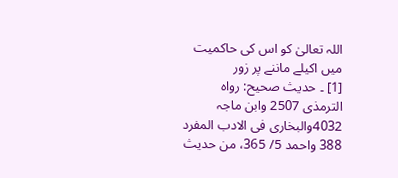اللہ تعالیٰ کو اس کی حاکمیت میں اکیلے ماننے پر زور
[1] ۔ حدیث صحیح: رواہ الترمذی 2507 وابن ماجہ 4032والبخاری فی الادب المفرد 388 واحمد 5/ 365، من حدیث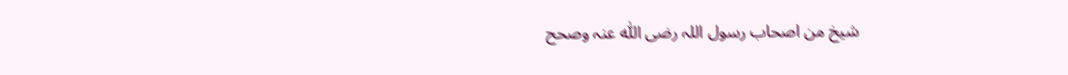شیخ من اصحاب رسول اللہ رضی اللّٰه عنہ وصحح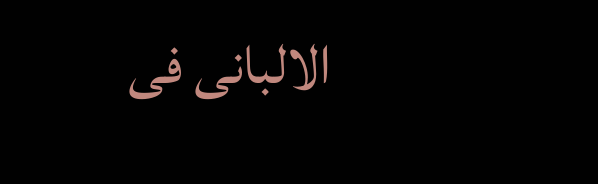الالبانی فی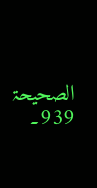الصحیحۃ 939۔